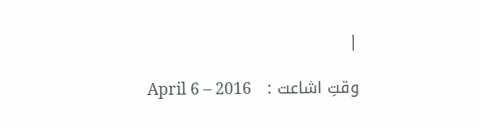|

وقتِ اشاعت :   April 6 – 2016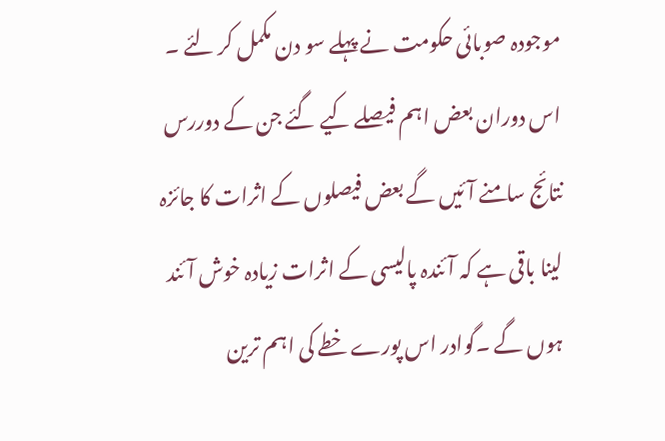موجودہ صوبائی حکومت نے پہلے سو دن مکمل کر لئے ۔ اس دوران بعض اہم فیصلے کیے گئے جن کے دوررس نتائج سامنے آئیں گے بعض فیصلوں کے اثرات کا جائزہ لینا باقی ہے کہ آئندہ پالیسی کے اثرات زیادہ خوش آئند ہوں گے ۔گوادر اس پورے خطے کی اہم ترین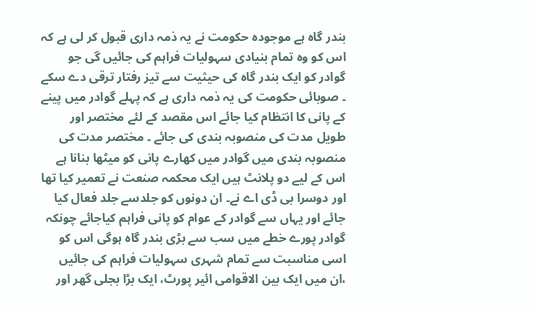بندر گاہ ہے موجودہ حکومت نے یہ ذمہ داری قبول کر لی ہے کہ اس کو وہ تمام بنیادی سہولیات فراہم کی جائیں گی جو گوادر کو ایک بندر گاہ کی حیثیت سے تیز رفتار ترقی دے سکے ۔ صوبائی حکومت کی یہ ذمہ داری ہے کہ پہلے گوادر میں پینے کے پانی کا انتظام کیا جائے اس مقصد کے لئے مختصر اور طویل مدت کی منصوبہ بندی کی جائے ۔ مختصر مدت کی منصوبہ بندی میں گوادر میں کھارے پانی کو میٹھا بنانا ہے اس کے لیے دو پلانٹ ہیں ایک محکمہ صنعت نے تعمیر کیا تھا اور دوسرا بی ڈی اے نے۔ ان دونوں کو جلدسے جلد فعال کیا جائے اور یہاں سے گوادر کے عوام کو پانی فراہم کیاجائے چونکہ گوادر پورے خطے میں سب سے بڑی بندر گاہ ہوگی اس کو اسی مناسبت سے تمام شہری سہولیات فراہم کی جائیں ،ان میں ایک بین الاقوامی ائیر پورٹ، ایک بڑا بجلی گھر اور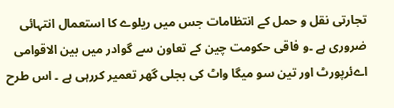تجارتی نقل و حمل کے انتظامات جس میں ریلوے کا استعمال انتہائی ضروری ہے ۔و فاقی حکومت چین کے تعاون سے گوادر میں بین الاقوامی اےئرپورٹ اور تین سو میگا واٹ کی بجلی گھر تعمیر کررہی ہے ۔ اس طرح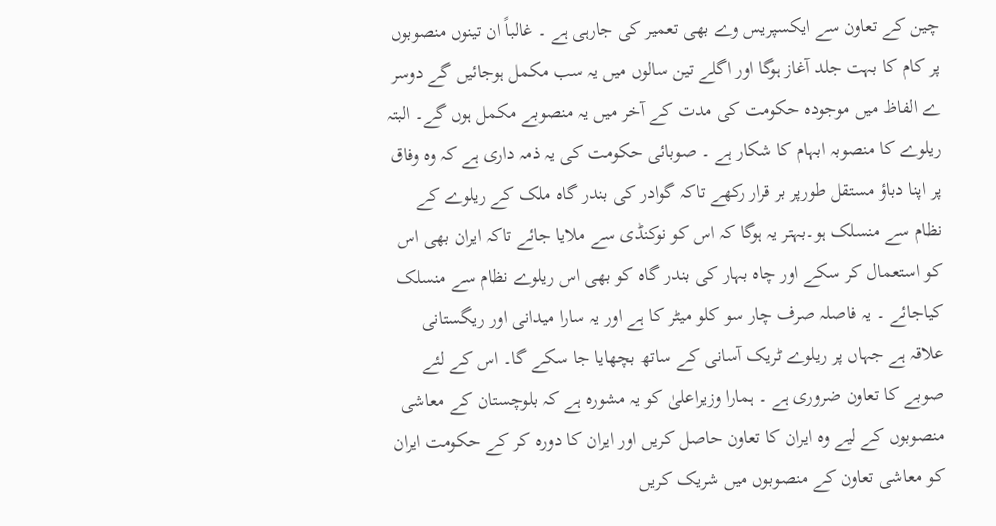چین کے تعاون سے ایکسپریس وے بھی تعمیر کی جارہی ہے ۔ غالباً ان تینوں منصوبوں پر کام کا بہت جلد آغاز ہوگا اور اگلے تین سالوں میں یہ سب مکمل ہوجائیں گے دوسر ے الفاظ میں موجودہ حکومت کی مدت کے آخر میں یہ منصوبے مکمل ہوں گے۔ البتہ ریلوے کا منصوبہ ابہام کا شکار ہے ۔ صوبائی حکومت کی یہ ذمہ داری ہے کہ وہ وفاق پر اپنا دباؤ مستقل طورپر بر قرار رکھے تاکہ گوادر کی بندر گاہ ملک کے ریلوے کے نظام سے منسلک ہو۔بہتر یہ ہوگا کہ اس کو نوکنڈی سے ملایا جائے تاکہ ایران بھی اس کو استعمال کر سکے اور چاہ بہار کی بندر گاہ کو بھی اس ریلوے نظام سے منسلک کیاجائے ۔ یہ فاصلہ صرف چار سو کلو میٹر کا ہے اور یہ سارا میدانی اور ریگستانی علاقہ ہے جہاں پر ریلوے ٹریک آسانی کے ساتھ بچھایا جا سکے گا۔ اس کے لئے صوبے کا تعاون ضروری ہے ۔ ہمارا وزیراعلیٰ کو یہ مشورہ ہے کہ بلوچستان کے معاشی منصوبوں کے لیے وہ ایران کا تعاون حاصل کریں اور ایران کا دورہ کر کے حکومت ایران کو معاشی تعاون کے منصوبوں میں شریک کریں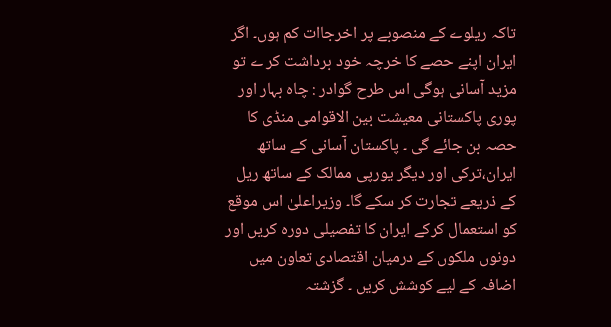تاکہ ریلوے کے منصوبے پر اخرجاات کم ہوں۔ اگر ایران اپنے حصے کا خرچہ خود برداشت کر ے تو مزید آسانی ہوگی اس طرح گوادر : چاہ بہار اور پوری پاکستانی معیشت بین الاقوامی منڈی کا حصہ بن جائے گی ۔ پاکستان آسانی کے ساتھ ایران،ترکی اور دیگر یورپی ممالک کے ساتھ ریل کے ذریعے تجارت کر سکے گا۔ وزیراعلیٰ اس موقع کو استعمال کرکے ایران کا تفصیلی دورہ کریں اور دونوں ملکوں کے درمیان اقتصادی تعاون میں اضافہ کے لیے کوشش کریں ۔ گزشتہ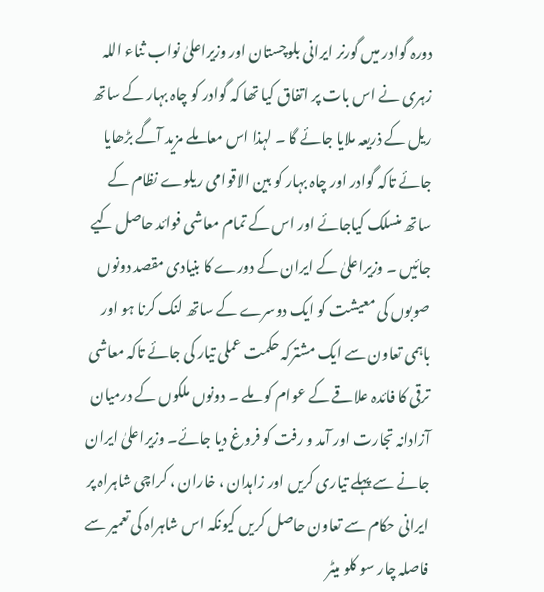دورہ گوادر میں گورنر ایرانی بلوچستان اور وزیراعلیٰ نواب ثناء اللہ زہری نے اس بات پر اتفاق کیا تھا کہ گوادر کو چاہ بہار کے ساتھ ریل کے ذریعہ ملایا جائے گا ۔ لہذا اس معاملے مزید آگے بڑھایا جائے تاکہ گوادر اور چاہ بہار کو بین الاقوامی ریلوے نظام کے ساتھ منسلک کیاجائے اور اس کے تمام معاشی فوائد حاصل کیے جائیں ۔ وزیراعلیٰ کے ایران کے دورے کا بنیادی مقصد دونوں صوبوں کی معیشت کو ایک دوسرے کے ساتھ لنک کرنا ہو اور باہمی تعاون سے ایک مشترکہ حکمت عملی تیار کی جائے تاکہ معاشی ترقی کا فائدہ علاقے کے عوام کو ملے ۔ دونوں ملکوں کے درمیان آزادانہ تجارت اور آمد و رفت کو فروغ دیا جائے۔ وزیراعلیٰ ایران جانے سے پہلے تیاری کریں اور زاہدان ، خاران ، کراچی شاہراہ پر ایرانی حکام سے تعاون حاصل کریں کیونکہ اس شاہراہ کی تعمیر سے فاصلہ چار سو کلو میٹر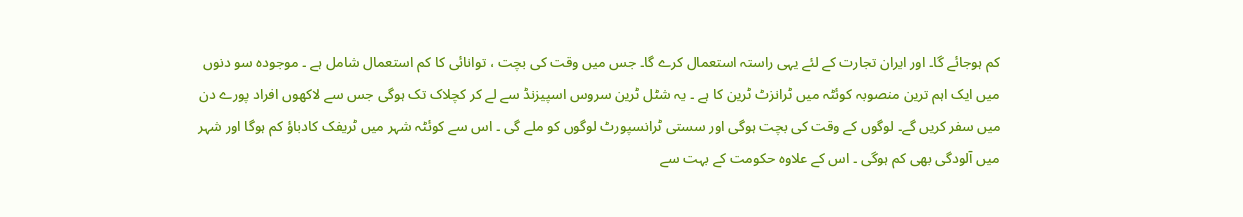کم ہوجائے گا۔ اور ایران تجارت کے لئے یہی راستہ استعمال کرے گا۔ جس میں وقت کی بچت ، توانائی کا کم استعمال شامل ہے ۔ موجودہ سو دنوں میں ایک اہم ترین منصوبہ کوئٹہ میں ٹرانزٹ ٹرین کا ہے ۔ یہ شٹل ٹرین سروس اسپیزنڈ سے لے کر کچلاک تک ہوگی جس سے لاکھوں افراد پورے دن میں سفر کریں گے۔ لوگوں کے وقت کی بچت ہوگی اور سستی ٹرانسپورٹ لوگوں کو ملے گی ۔ اس سے کوئٹہ شہر میں ٹریفک کادباؤ کم ہوگا اور شہر میں آلودگی بھی کم ہوگی ۔ اس کے علاوہ حکومت کے بہت سے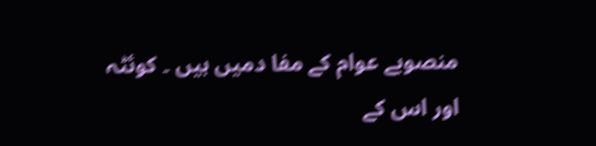منصوبے عوام کے مفا دمیں ہیں ۔ کوئٹہ اور اس کے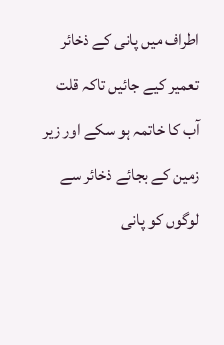اطراف میں پانی کے ذخائر تعمیر کیے جائیں تاکہ قلت آب کا خاتمہ ہو سکے اور زیر زمین کے بجائے ذخائر سے لوگوں کو پانی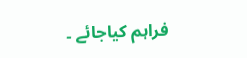فراہم کیاجائے ۔